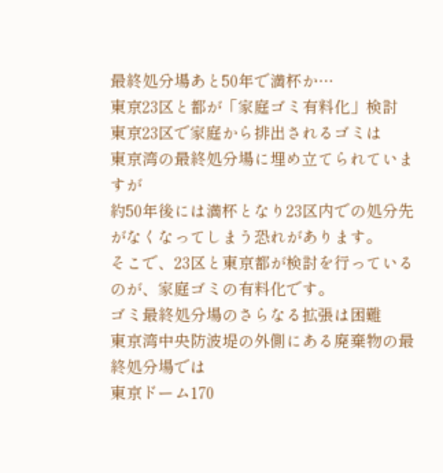最終処分場あと50年で満杯か…
東京23区と都が「家庭ゴミ有料化」検討
東京23区で家庭から排出されるゴミは
東京湾の最終処分場に埋め立てられていますが
約50年後には満杯となり23区内での処分先がなくなってしまう恐れがあります。
そこで、23区と東京都が検討を行っているのが、家庭ゴミの有料化です。
ゴミ最終処分場のさらなる拡張は困難
東京湾中央防波堤の外側にある廃棄物の最終処分場では
東京ドーム170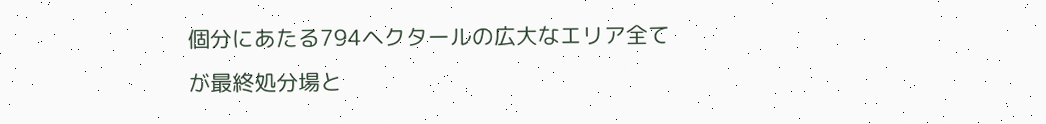個分にあたる794ヘクタールの広大なエリア全てが最終処分場と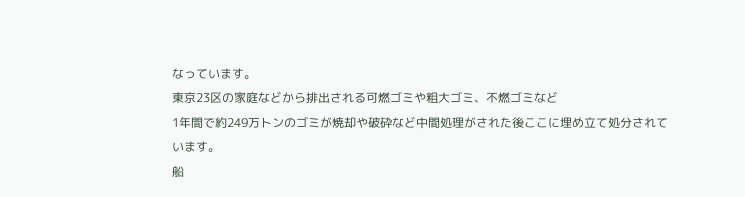なっています。
東京23区の家庭などから排出される可燃ゴミや粗大ゴミ、不燃ゴミなど
1年間で約249万トンのゴミが焼却や破砕など中間処理がされた後ここに埋め立て処分されています。
船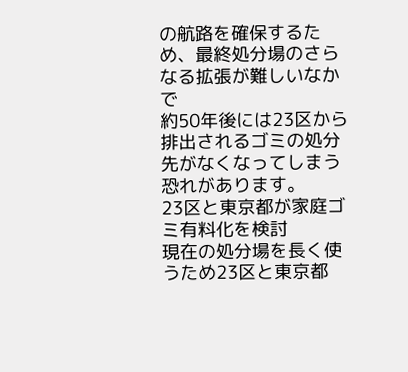の航路を確保するため、最終処分場のさらなる拡張が難しいなかで
約50年後には23区から排出されるゴミの処分先がなくなってしまう恐れがあります。
23区と東京都が家庭ゴミ有料化を検討
現在の処分場を長く使うため23区と東京都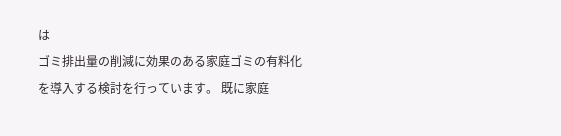は
ゴミ排出量の削減に効果のある家庭ゴミの有料化を導入する検討を行っています。 既に家庭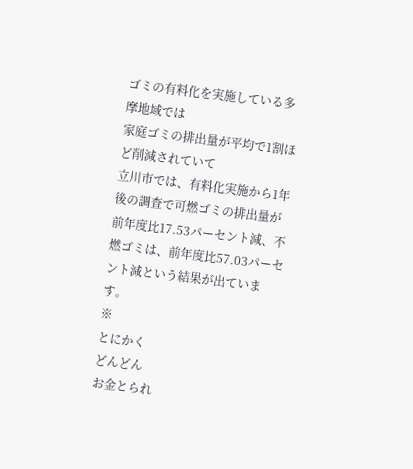ゴミの有料化を実施している多摩地域では
家庭ゴミの排出量が平均で1割ほど削減されていて
立川市では、有料化実施から1年後の調査で可燃ゴミの排出量が
前年度比17.53パーセント減、不燃ゴミは、前年度比57.03パーセント減という結果が出ています。
※
とにかく
どんどん
お金とられ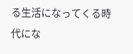る生活になってくる時代にな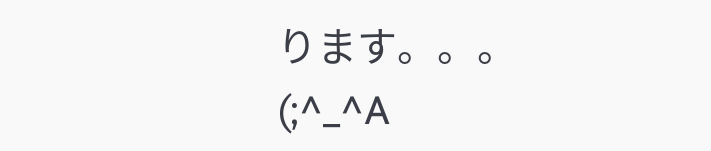ります。。。
(;^_^A